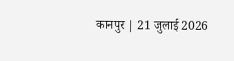कानपुर | 21 जुलाई 2026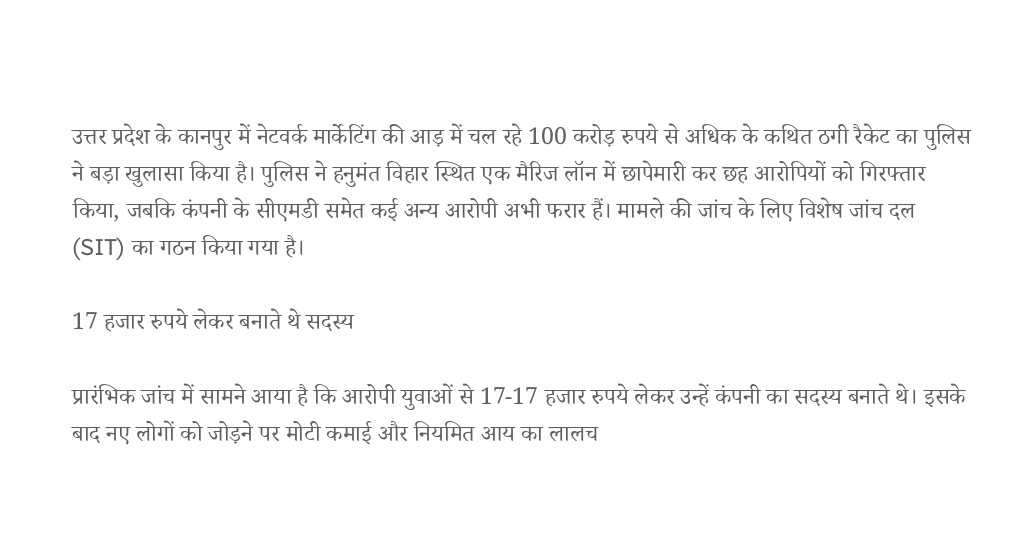उत्तर प्रदेश के कानपुर में नेटवर्क मार्केटिंग की आड़ में चल रहे 100 करोड़ रुपये से अधिक के कथित ठगी रैकेट का पुलिस ने बड़ा खुलासा किया है। पुलिस ने हनुमंत विहार स्थित एक मैरिज लॉन में छापेमारी कर छह आरोपियों को गिरफ्तार किया, जबकि कंपनी के सीएमडी समेत कई अन्य आरोपी अभी फरार हैं। मामले की जांच के लिए विशेष जांच दल (SIT) का गठन किया गया है।

17 हजार रुपये लेकर बनाते थे सदस्य

प्रारंभिक जांच में सामने आया है कि आरोपी युवाओं से 17-17 हजार रुपये लेकर उन्हें कंपनी का सदस्य बनाते थे। इसके बाद नए लोगों को जोड़ने पर मोटी कमाई और नियमित आय का लालच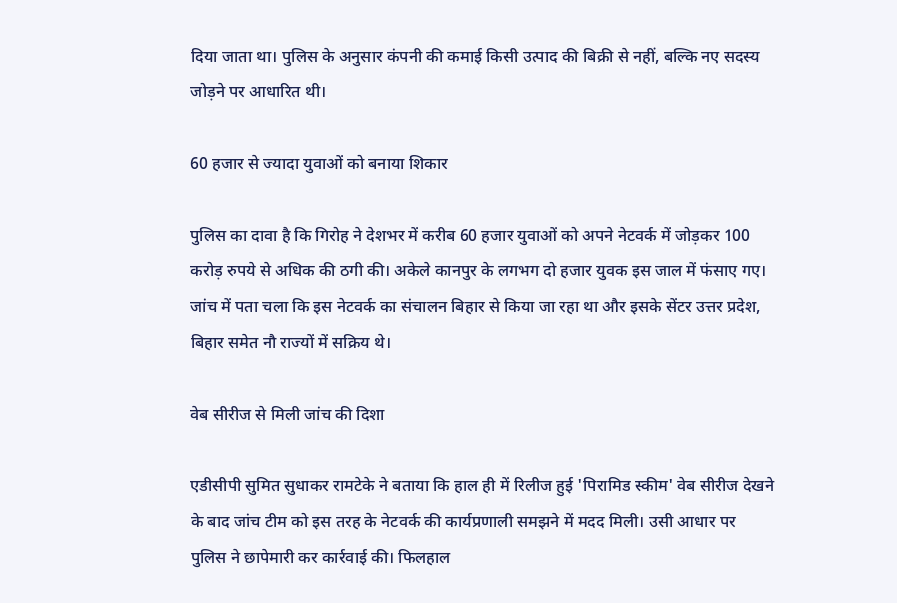दिया जाता था। पुलिस के अनुसार कंपनी की कमाई किसी उत्पाद की बिक्री से नहीं, बल्कि नए सदस्य जोड़ने पर आधारित थी।

60 हजार से ज्यादा युवाओं को बनाया शिकार

पुलिस का दावा है कि गिरोह ने देशभर में करीब 60 हजार युवाओं को अपने नेटवर्क में जोड़कर 100 करोड़ रुपये से अधिक की ठगी की। अकेले कानपुर के लगभग दो हजार युवक इस जाल में फंसाए गए। जांच में पता चला कि इस नेटवर्क का संचालन बिहार से किया जा रहा था और इसके सेंटर उत्तर प्रदेश, बिहार समेत नौ राज्यों में सक्रिय थे।

वेब सीरीज से मिली जांच की दिशा

एडीसीपी सुमित सुधाकर रामटेके ने बताया कि हाल ही में रिलीज हुई 'पिरामिड स्कीम' वेब सीरीज देखने के बाद जांच टीम को इस तरह के नेटवर्क की कार्यप्रणाली समझने में मदद मिली। उसी आधार पर पुलिस ने छापेमारी कर कार्रवाई की। फिलहाल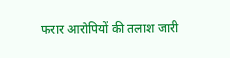फरार आरोपियों की तलाश जारी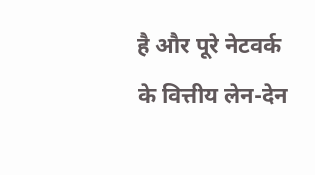है और पूरे नेटवर्क के वित्तीय लेन-देन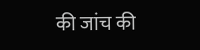की जांच की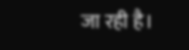जा रही है।